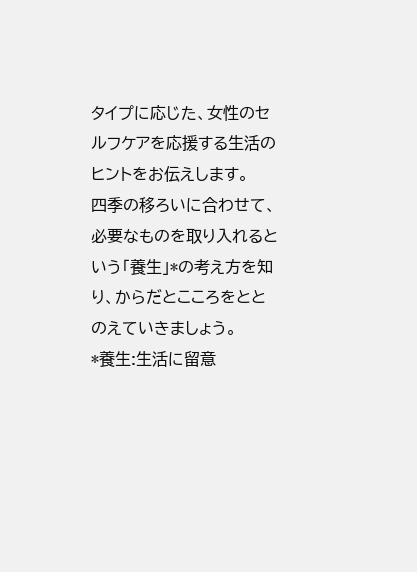タイプに応じた、女性のセルフケアを応援する生活のヒントをお伝えします。
四季の移ろいに合わせて、必要なものを取り入れるという「養生」*の考え方を知り、からだとこころをととのえていきましょう。
*養生:生活に留意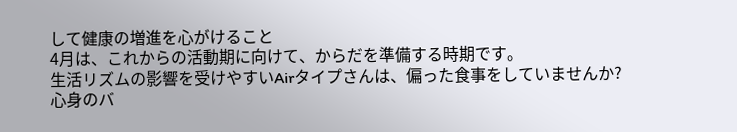して健康の増進を心がけること
4月は、これからの活動期に向けて、からだを準備する時期です。
生活リズムの影響を受けやすいAirタイプさんは、偏った食事をしていませんか?
心身のバ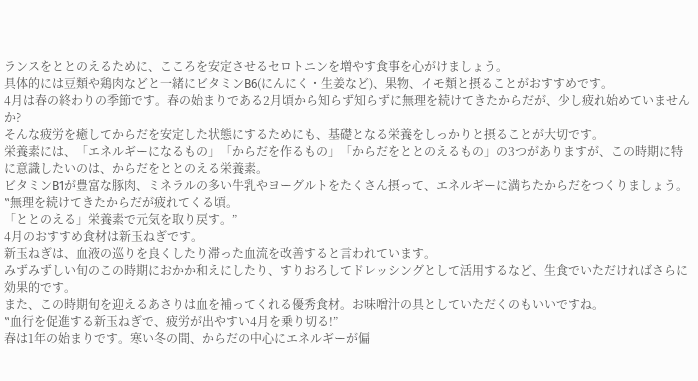ランスをととのえるために、こころを安定させるセロトニンを増やす食事を心がけましょう。
具体的には豆類や鶏肉などと一緒にビタミンB6(にんにく・生姜など)、果物、イモ類と摂ることがおすすめです。
4月は春の終わりの季節です。春の始まりである2月頃から知らず知らずに無理を続けてきたからだが、少し疲れ始めていませんか?
そんな疲労を癒してからだを安定した状態にするためにも、基礎となる栄養をしっかりと摂ることが大切です。
栄養素には、「エネルギーになるもの」「からだを作るもの」「からだをととのえるもの」の3つがありますが、この時期に特に意識したいのは、からだをととのえる栄養素。
ビタミンB1が豊富な豚肉、ミネラルの多い牛乳やヨーグルトをたくさん摂って、エネルギーに満ちたからだをつくりましょう。
‟無理を続けてきたからだが疲れてくる頃。
「ととのえる」栄養素で元気を取り戻す。”
4月のおすすめ食材は新玉ねぎです。
新玉ねぎは、血液の巡りを良くしたり滞った血流を改善すると言われています。
みずみずしい旬のこの時期におかか和えにしたり、すりおろしてドレッシングとして活用するなど、生食でいただければさらに効果的です。
また、この時期旬を迎えるあさりは血を補ってくれる優秀食材。お味噌汁の具としていただくのもいいですね。
‟血行を促進する新玉ねぎで、疲労が出やすい4月を乗り切る!”
春は1年の始まりです。寒い冬の間、からだの中心にエネルギーが偏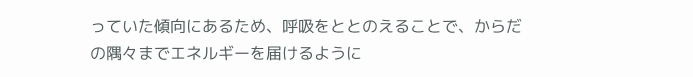っていた傾向にあるため、呼吸をととのえることで、からだの隅々までエネルギーを届けるように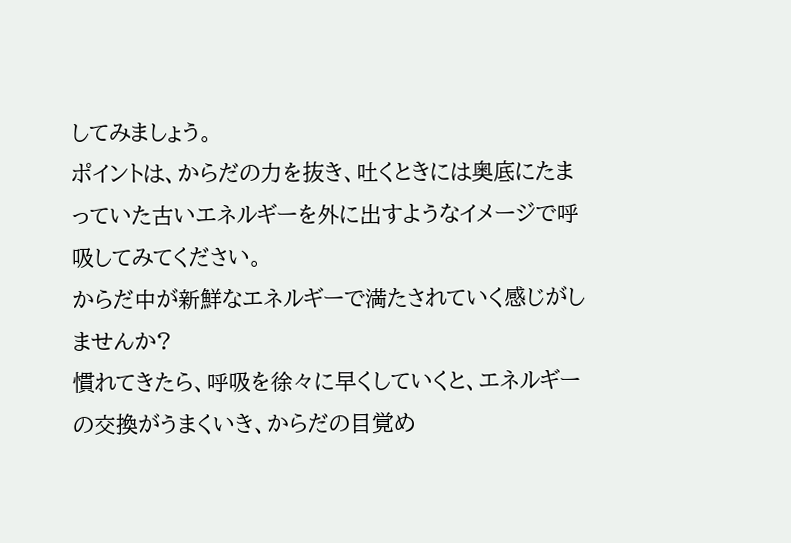してみましょう。
ポイントは、からだの力を抜き、吐くときには奥底にたまっていた古いエネルギーを外に出すようなイメージで呼吸してみてください。
からだ中が新鮮なエネルギーで満たされていく感じがしませんか?
慣れてきたら、呼吸を徐々に早くしていくと、エネルギーの交換がうまくいき、からだの目覚め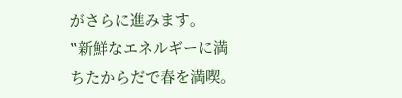がさらに進みます。
‟新鮮なエネルギーに満ちたからだで春を満喫。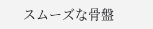スムーズな骨盤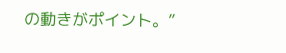の動きがポイント。”